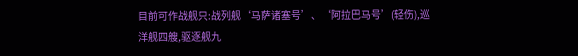目前可作战舰只:战列舰‘马萨诸塞号’、‘阿拉巴马号’(轻伤),巡洋舰四艘,驱逐舰九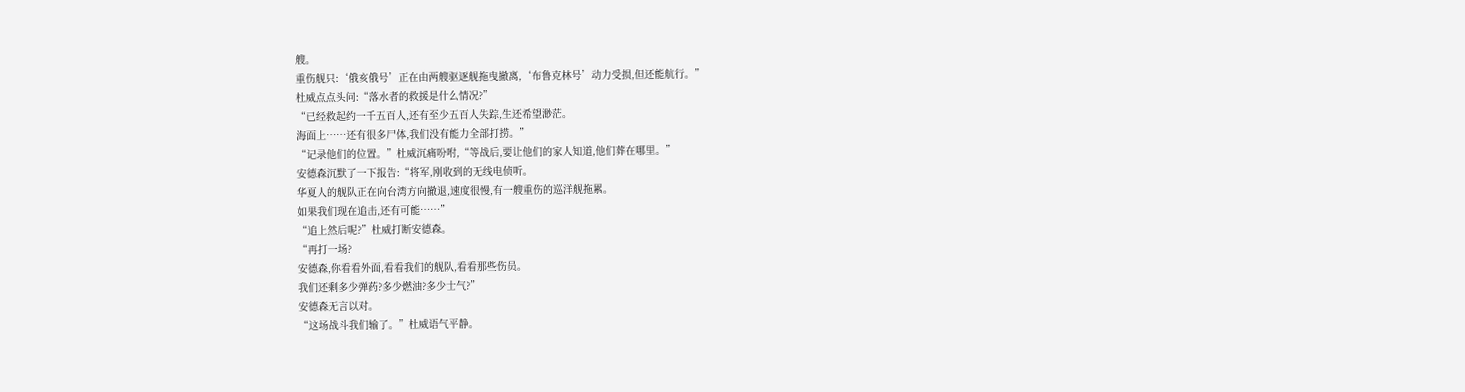艘。
重伤舰只:‘俄亥俄号’正在由两艘驱逐舰拖曳撤离,‘布鲁克林号’动力受损,但还能航行。”
杜威点点头问:“落水者的救援是什么情况?”
“已经救起约一千五百人,还有至少五百人失踪,生还希望渺茫。
海面上……还有很多尸体,我们没有能力全部打捞。”
“记录他们的位置。”杜威沉痛吩咐,“等战后,要让他们的家人知道,他们葬在哪里。”
安德森沉默了一下报告:“将军,刚收到的无线电侦听。
华夏人的舰队正在向台湾方向撤退,速度很慢,有一艘重伤的巡洋舰拖累。
如果我们现在追击,还有可能……”
“追上然后呢?”杜威打断安德森。
“再打一场?
安德森,你看看外面,看看我们的舰队,看看那些伤员。
我们还剩多少弹药?多少燃油?多少士气?”
安德森无言以对。
“这场战斗我们输了。”杜威语气平静。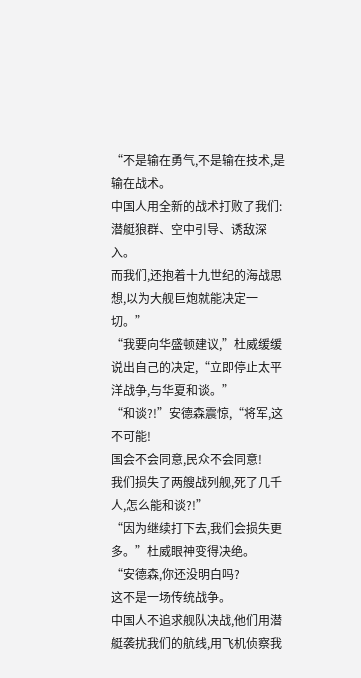“不是输在勇气,不是输在技术,是输在战术。
中国人用全新的战术打败了我们:潜艇狼群、空中引导、诱敌深入。
而我们,还抱着十九世纪的海战思想,以为大舰巨炮就能决定一切。”
“我要向华盛顿建议,”杜威缓缓说出自己的决定,“立即停止太平洋战争,与华夏和谈。”
“和谈?!”安德森震惊,“将军,这不可能!
国会不会同意,民众不会同意!
我们损失了两艘战列舰,死了几千人,怎么能和谈?!”
“因为继续打下去,我们会损失更多。”杜威眼神变得决绝。
“安德森,你还没明白吗?
这不是一场传统战争。
中国人不追求舰队决战,他们用潜艇袭扰我们的航线,用飞机侦察我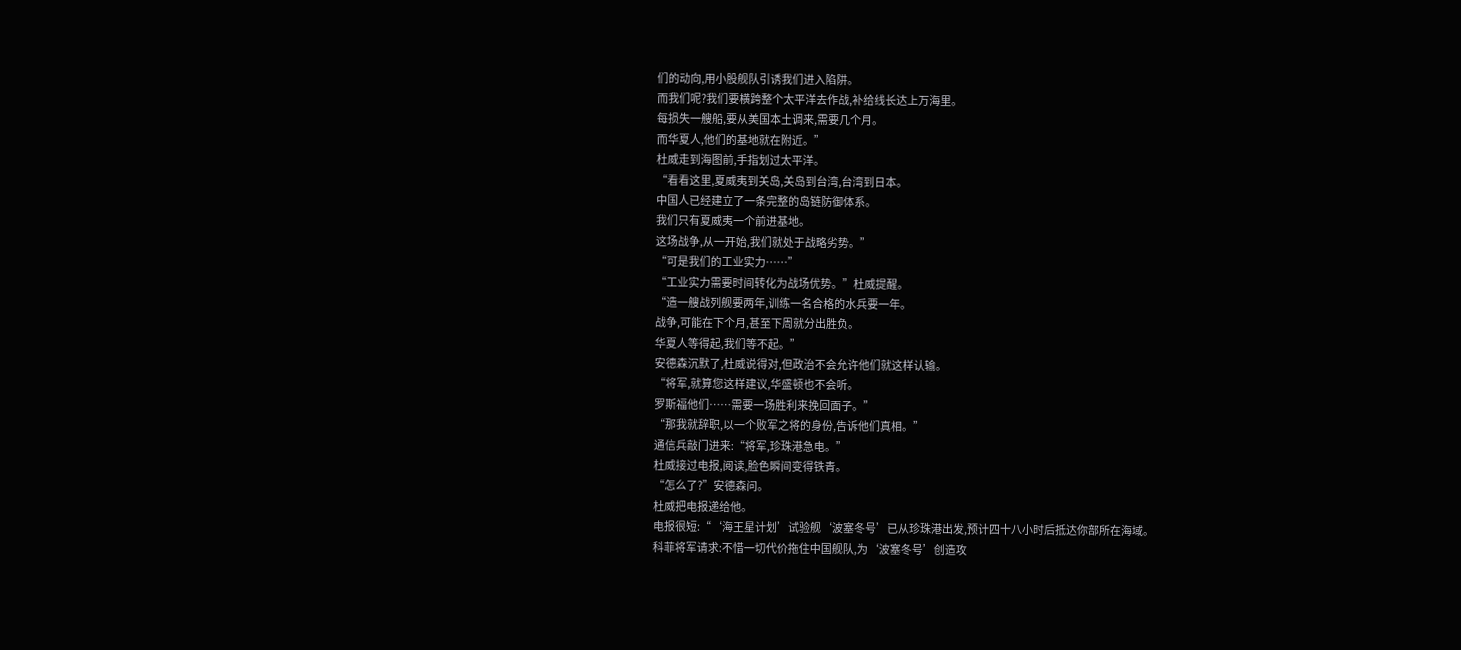们的动向,用小股舰队引诱我们进入陷阱。
而我们呢?我们要横跨整个太平洋去作战,补给线长达上万海里。
每损失一艘船,要从美国本土调来,需要几个月。
而华夏人,他们的基地就在附近。”
杜威走到海图前,手指划过太平洋。
“看看这里,夏威夷到关岛,关岛到台湾,台湾到日本。
中国人已经建立了一条完整的岛链防御体系。
我们只有夏威夷一个前进基地。
这场战争,从一开始,我们就处于战略劣势。”
“可是我们的工业实力……”
“工业实力需要时间转化为战场优势。”杜威提醒。
“造一艘战列舰要两年,训练一名合格的水兵要一年。
战争,可能在下个月,甚至下周就分出胜负。
华夏人等得起,我们等不起。”
安德森沉默了,杜威说得对,但政治不会允许他们就这样认输。
“将军,就算您这样建议,华盛顿也不会听。
罗斯福他们……需要一场胜利来挽回面子。”
“那我就辞职,以一个败军之将的身份,告诉他们真相。”
通信兵敲门进来:“将军,珍珠港急电。”
杜威接过电报,阅读,脸色瞬间变得铁青。
“怎么了?”安德森问。
杜威把电报递给他。
电报很短:“‘海王星计划’试验舰‘波塞冬号’已从珍珠港出发,预计四十八小时后抵达你部所在海域。
科菲将军请求:不惜一切代价拖住中国舰队,为‘波塞冬号’创造攻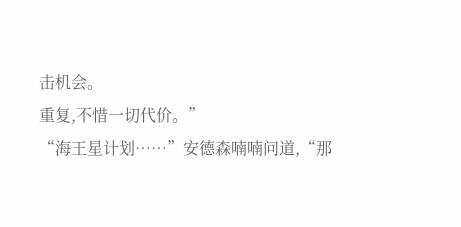击机会。
重复,不惜一切代价。”
“海王星计划……”安德森喃喃问道,“那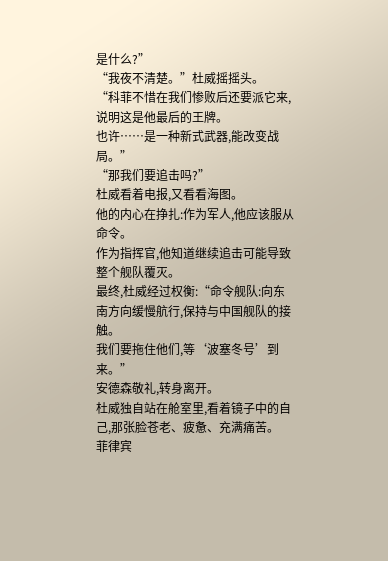是什么?”
“我夜不清楚。”杜威摇摇头。
“科菲不惜在我们惨败后还要派它来,说明这是他最后的王牌。
也许……是一种新式武器,能改变战局。”
“那我们要追击吗?”
杜威看着电报,又看看海图。
他的内心在挣扎:作为军人,他应该服从命令。
作为指挥官,他知道继续追击可能导致整个舰队覆灭。
最终,杜威经过权衡:“命令舰队:向东南方向缓慢航行,保持与中国舰队的接触。
我们要拖住他们,等‘波塞冬号’到来。”
安德森敬礼,转身离开。
杜威独自站在舱室里,看着镜子中的自己,那张脸苍老、疲惫、充满痛苦。
菲律宾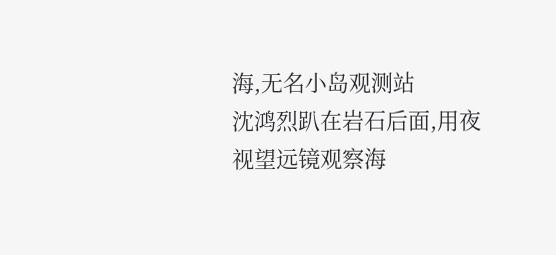海,无名小岛观测站
沈鸿烈趴在岩石后面,用夜视望远镜观察海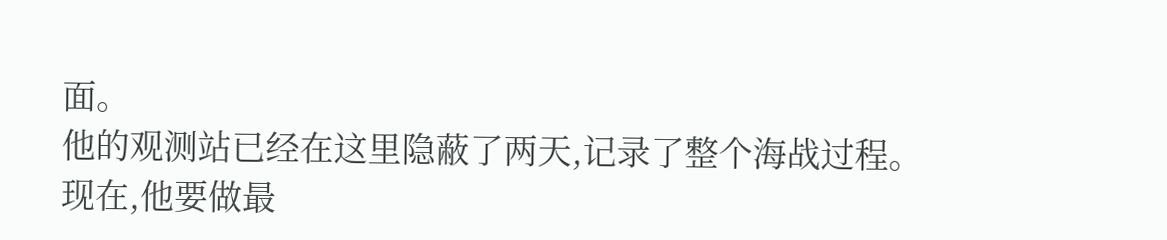面。
他的观测站已经在这里隐蔽了两天,记录了整个海战过程。
现在,他要做最